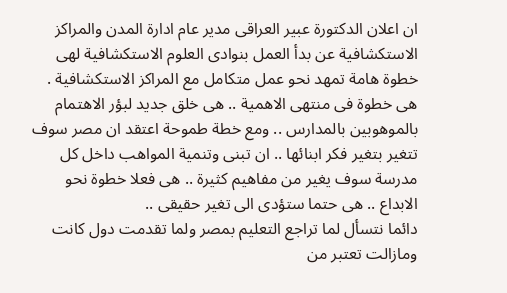ان اعلان الدكتورة عبير العراقى مدير عام ادارة المدن والمراكز الاستكشافية عن بدأ العمل بنوادى العلوم الاستكشافية لهى خطوة هامة تمهد نحو عمل متكامل مع المراكز الاستكشافية .
هى خطوة فى منتهى الاهمية .. هى خلق جديد لبؤر الاهتمام بالموهوبين بالمدارس .. ومع خطة طموحة اعتقد ان مصر سوف تتغير بتغير فكر ابنائها .. ان تبنى وتنمية المواهب داخل كل مدرسة سوف يغير من مفاهيم كثيرة .. هى فعلا خطوة نحو الابداع .. هى حتما ستؤدى الى تغير حقيقى ..
دائما نتسأل لما تراجع التعليم بمصر ولما تقدمت دول كانت ومازالت تعتبر من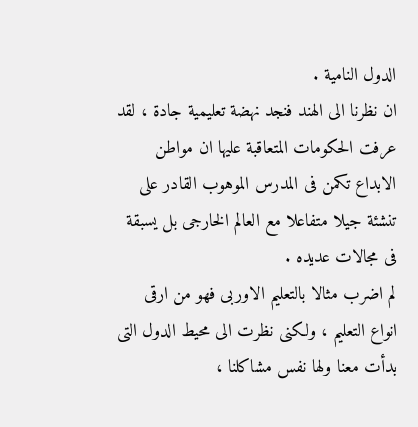الدول النامية .
ان نظرنا الى الهند فنجد نهضة تعليمية جادة ، لقد عرفت الحكومات المتعاقبة عليها ان مواطن الابداع تكمن فى المدرس الموهوب القادر على تنشئة جيلا متفاعلا مع العالم الخارجى بل يسبقة فى مجالات عديده .
لم اضرب مثالا بالتعليم الاوربى فهو من ارقى انواع التعليم ، ولكنى نظرت الى محيط الدول التى بدأت معنا ولها نفس مشاكلنا ،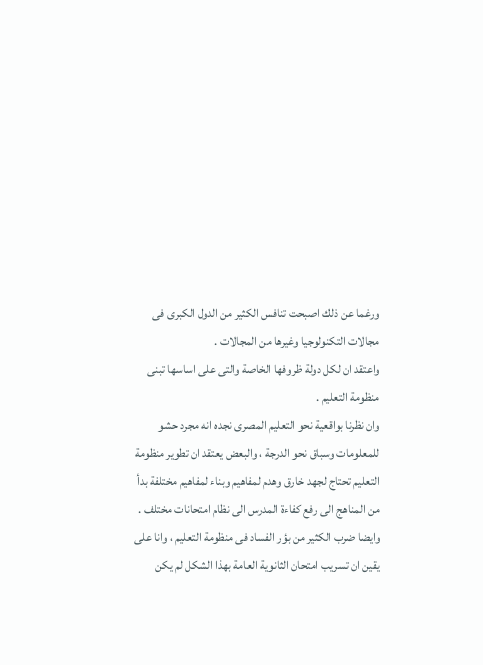ورغما عن ذلك اصبحت تنافس الكثير من الدول الكبرى فى مجالات التكنولوجيا وغيرها من المجالات .
واعتقد ان لكل دولة ظروفها الخاصة والتى على اساسها تبنى منظومة التعليم .
وان نظرنا بواقعية نحو التعليم المصرى نجده انه مجرد حشو للمعلومات وسباق نحو الدرجة ، والبعض يعتقد ان تطوير منظومة التعليم تحتاج لجهد خارق وهدم لمفاهيم وبناء لمفاهيم مختلفة بدأ من المناهج الى رفع كفاءة المدرس الى نظام امتحانات مختلف . وايضا ضرب الكثير من بؤر الفساد فى منظومة التعليم ، وانا على يقين ان تسريب امتحان الثانوية العامة بهذا الشكل لم يكن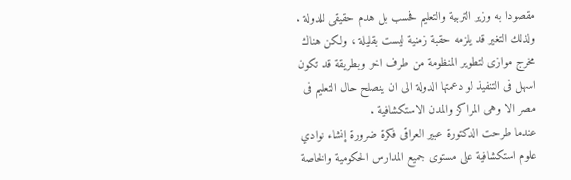مقصودا به وزير التربية والتعليم فحسب بل هدم حقيقى للدولة .
ولذلك التغير قد يلزمه حقبة زمنية ليست بقليلة ، ولكن هناك مخرج موازى لتطوير المنظومة من طرف اخر وبطريقة قد تكون اسهل فى التنفيذ لو دعمتها الدولة الى ان ينصلح حال التعليم فى مصر الا وهى المراكز والمدن الاستكشافية .
عندما طرحت الدكتورة عبير العراقى فكرة ضرورة إنشاء نوادي علوم استكشافية على مستوى جميع المدارس الحكومية والخاصة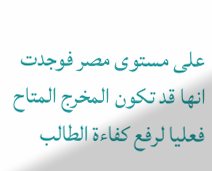على مستوى مصر فوجدت انها قد تكون المخرج المتاح فعليا لرفع كفاءة الطالب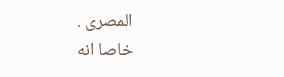المصرى .
خاصا انه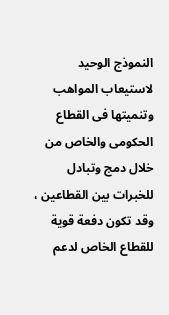النموذج الوحيد لاستيعاب المواهب وتنميتها فى القطاع الحكومى والخاص من خلال دمج وتبادل للخبرات بين القطاعين ، وقد تكون دفعة قوية للقطاع الخاص لدعم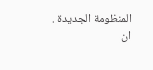المنظومة الجديدة .
ان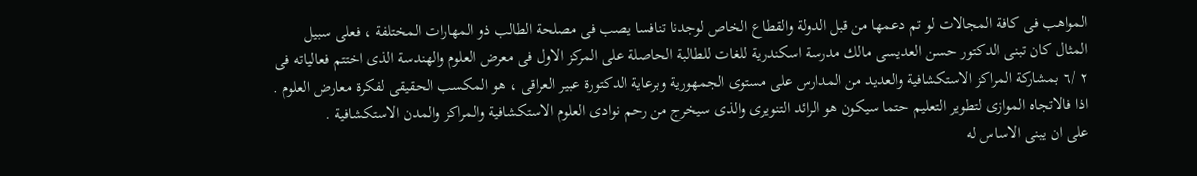المواهب فى كافة المجالات لو تم دعمها من قبل الدولة والقطاع الخاص لوجدنا تنافسا يصب فى مصلحة الطالب ذو المهارات المختلفة ، فعلى سبيل المثال كان تبنى الدكتور حسن العديسى مالك مدرسة اسكندرية للغات للطالبة الحاصلة على المركز الاول فى معرض العلوم والهندسة الذى اختتم فعالياته فى ٢ /٦ بمشاركة المراكز الاستكشافية والعديد من المدارس على مستوى الجمهورية وبرعاية الدكتورة عبير العراقى ، هو المكسب الحقيقى لفكرة معارض العلوم .
اذا فالاتجاه الموازى لتطوير التعليم حتما سيكون هو الرائد التنويرى والذى سيخرج من رحم نوادى العلوم الاستكشافية والمراكز والمدن الاستكشافية .
على ان يبنى الاساس له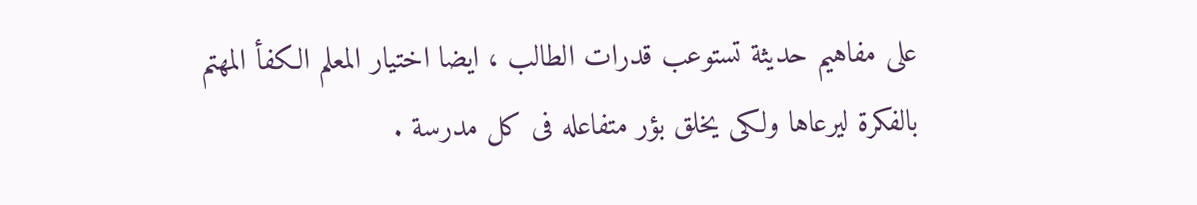على مفاهيم حديثة تستوعب قدرات الطالب ، ايضا اختيار المعلم الكفأ المهتم بالفكرة ليرعاها ولكى يخلق بؤر متفاعله فى كل مدرسة .